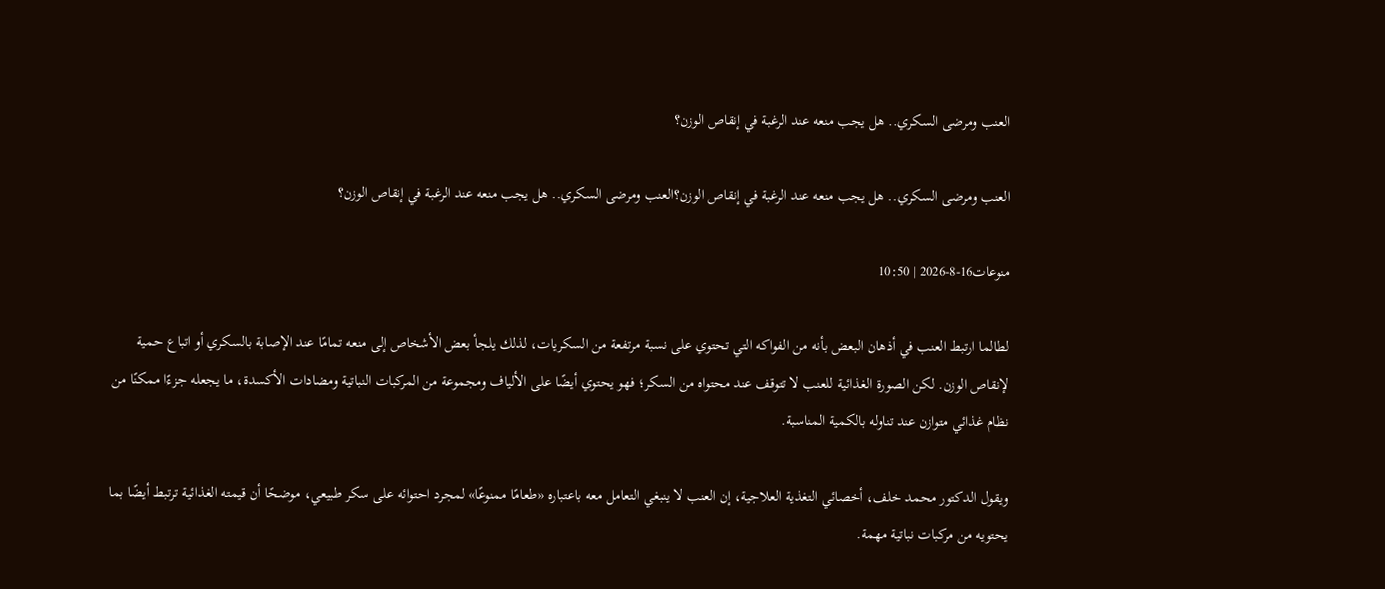العنب ومرضى السكري.. هل يجب منعه عند الرغبة في إنقاص الوزن؟

العنب ومرضى السكري.. هل يجب منعه عند الرغبة في إنقاص الوزن؟العنب ومرضى السكري.. هل يجب منعه عند الرغبة في إنقاص الوزن؟

منوعات16-8-2026 | 10:50

لطالما ارتبط العنب في أذهان البعض بأنه من الفواكه التي تحتوي على نسبة مرتفعة من السكريات، لذلك يلجأ بعض الأشخاص إلى منعه تمامًا عند الإصابة بالسكري أو اتباع حمية لإنقاص الوزن. لكن الصورة الغذائية للعنب لا تتوقف عند محتواه من السكر؛ فهو يحتوي أيضًا على الألياف ومجموعة من المركبات النباتية ومضادات الأكسدة، ما يجعله جزءًا ممكنًا من نظام غذائي متوازن عند تناوله بالكمية المناسبة.

ويقول الدكتور محمد خلف، أخصائي التغذية العلاجية، إن العنب لا ينبغي التعامل معه باعتباره «طعامًا ممنوعًا» لمجرد احتوائه على سكر طبيعي، موضحًا أن قيمته الغذائية ترتبط أيضًا بما يحتويه من مركبات نباتية مهمة.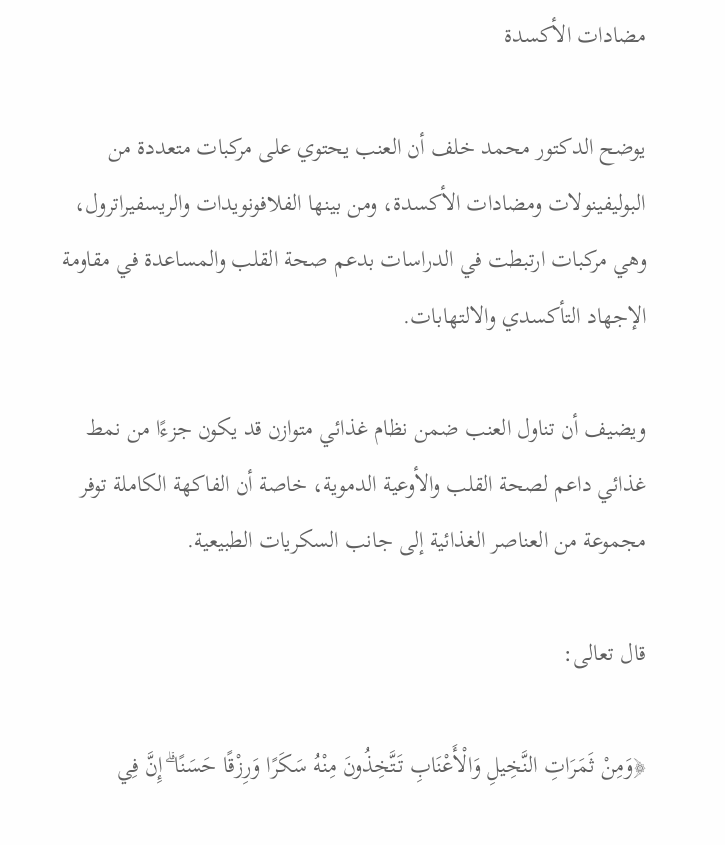مضادات الأكسدة

يوضح الدكتور محمد خلف أن العنب يحتوي على مركبات متعددة من البوليفينولات ومضادات الأكسدة، ومن بينها الفلافونويدات والريسفيراترول، وهي مركبات ارتبطت في الدراسات بدعم صحة القلب والمساعدة في مقاومة الإجهاد التأكسدي والالتهابات.

ويضيف أن تناول العنب ضمن نظام غذائي متوازن قد يكون جزءًا من نمط غذائي داعم لصحة القلب والأوعية الدموية، خاصة أن الفاكهة الكاملة توفر مجموعة من العناصر الغذائية إلى جانب السكريات الطبيعية.

قال تعالى:

﴿وَمِنْ ثَمَرَاتِ النَّخِيلِ وَالْأَعْنَابِ تَتَّخِذُونَ مِنْهُ سَكَرًا وَرِزْقًا حَسَنًا ۗ إِنَّ فِي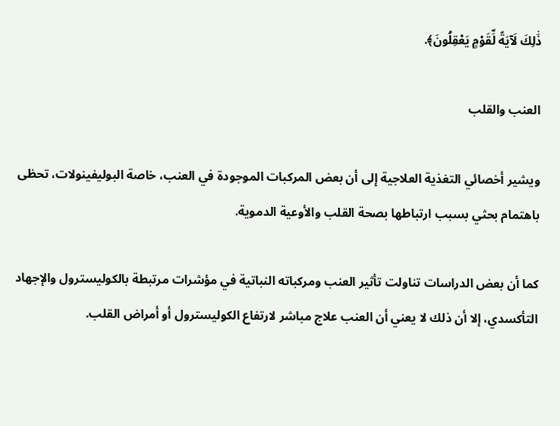ذَٰلِكَ لَآيَةً لِّقَوْمٍ يَعْقِلُونَ﴾.

العنب والقلب

ويشير أخصائي التغذية العلاجية إلى أن بعض المركبات الموجودة في العنب، خاصة البوليفينولات، تحظى باهتمام بحثي بسبب ارتباطها بصحة القلب والأوعية الدموية.

كما أن بعض الدراسات تناولت تأثير العنب ومركباته النباتية في مؤشرات مرتبطة بالكوليسترول والإجهاد التأكسدي، إلا أن ذلك لا يعني أن العنب علاج مباشر لارتفاع الكوليسترول أو أمراض القلب.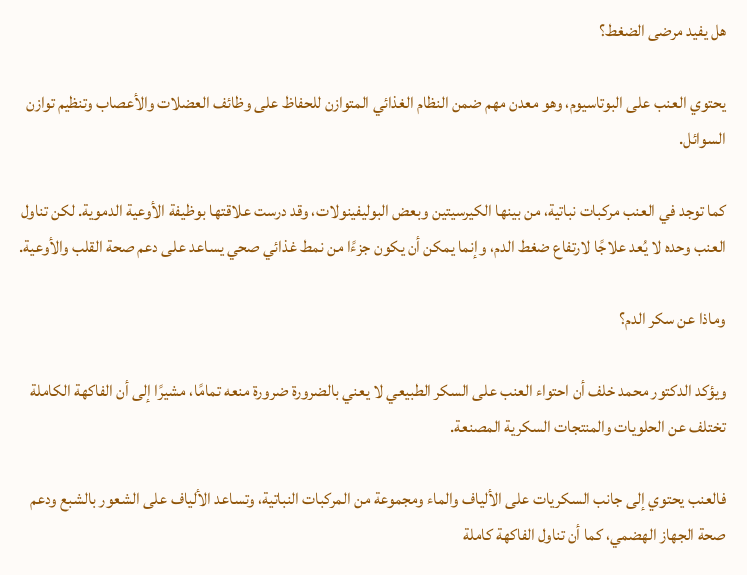هل يفيد مرضى الضغط؟

يحتوي العنب على البوتاسيوم، وهو معدن مهم ضمن النظام الغذائي المتوازن للحفاظ على وظائف العضلات والأعصاب وتنظيم توازن السوائل.

كما توجد في العنب مركبات نباتية، من بينها الكيرسيتين وبعض البوليفينولات، وقد درست علاقتها بوظيفة الأوعية الدموية. لكن تناول العنب وحده لا يُعد علاجًا لارتفاع ضغط الدم، وإنما يمكن أن يكون جزءًا من نمط غذائي صحي يساعد على دعم صحة القلب والأوعية.

وماذا عن سكر الدم؟

ويؤكد الدكتور محمد خلف أن احتواء العنب على السكر الطبيعي لا يعني بالضرورة ضرورة منعه تمامًا، مشيرًا إلى أن الفاكهة الكاملة تختلف عن الحلويات والمنتجات السكرية المصنعة.

فالعنب يحتوي إلى جانب السكريات على الألياف والماء ومجموعة من المركبات النباتية، وتساعد الألياف على الشعور بالشبع ودعم صحة الجهاز الهضمي، كما أن تناول الفاكهة كاملة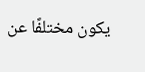يكون مختلفًا عن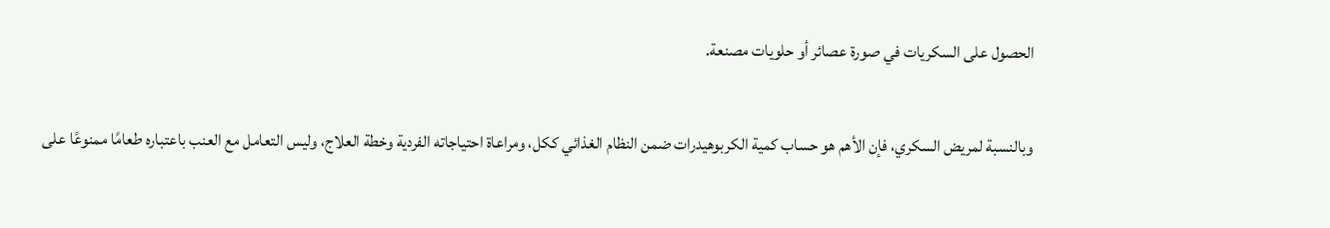الحصول على السكريات في صورة عصائر أو حلويات مصنعة.

وبالنسبة لمريض السكري، فإن الأهم هو حساب كمية الكربوهيدرات ضمن النظام الغذائي ككل، ومراعاة احتياجاته الفردية وخطة العلاج، وليس التعامل مع العنب باعتباره طعامًا ممنوعًا على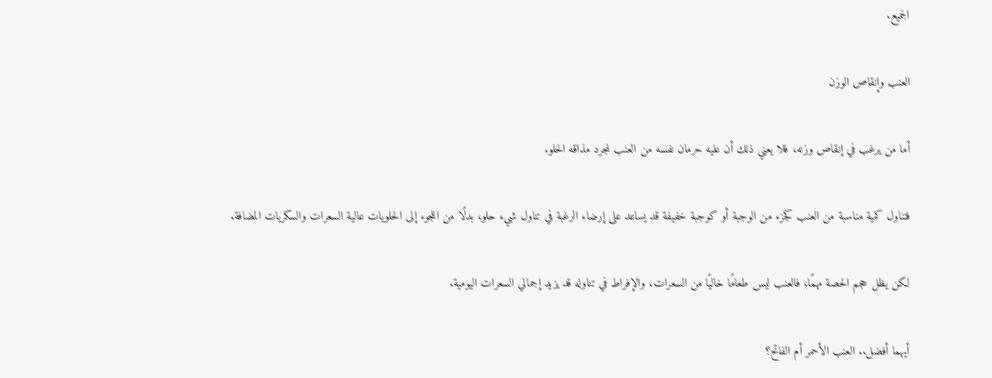الجميع.

العنب وإنقاص الوزن

أما من يرغب في إنقاص وزنه، فلا يعني ذلك أن عليه حرمان نفسه من العنب لمجرد مذاقه الحلو.

فتناول كمية مناسبة من العنب كجزء من الوجبة أو كوجبة خفيفة قد يساعد على إرضاء الرغبة في تناول شيء حلو، بدلًا من اللجوء إلى الحلويات عالية السعرات والسكريات المضافة.

لكن يظل حجم الحصة مهمًا؛ فالعنب ليس طعامًا خاليًا من السعرات، والإفراط في تناوله قد يزيد إجمالي السعرات اليومية.

أيهما أفضل.. العنب الأحمر أم الفاتح؟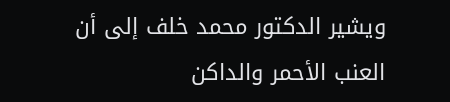ويشير الدكتور محمد خلف إلى أن العنب الأحمر والداكن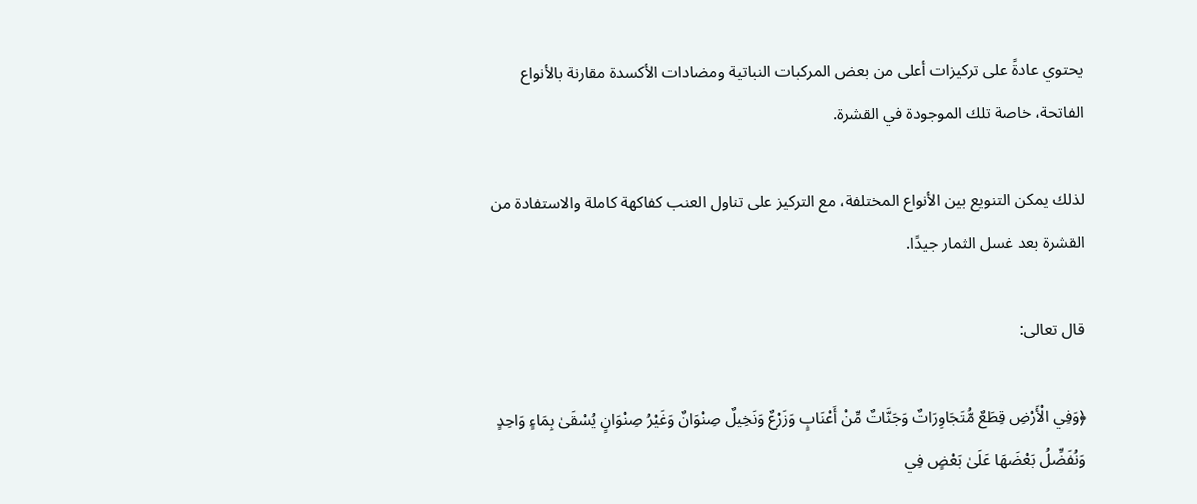يحتوي عادةً على تركيزات أعلى من بعض المركبات النباتية ومضادات الأكسدة مقارنة بالأنواع الفاتحة، خاصة تلك الموجودة في القشرة.

لذلك يمكن التنويع بين الأنواع المختلفة، مع التركيز على تناول العنب كفاكهة كاملة والاستفادة من القشرة بعد غسل الثمار جيدًا.

قال تعالى:

﴿وَفِي الْأَرْضِ قِطَعٌ مُّتَجَاوِرَاتٌ وَجَنَّاتٌ مِّنْ أَعْنَابٍ وَزَرْعٌ وَنَخِيلٌ صِنْوَانٌ وَغَيْرُ صِنْوَانٍ يُسْقَىٰ بِمَاءٍ وَاحِدٍ وَنُفَضِّلُ بَعْضَهَا عَلَىٰ بَعْضٍ فِي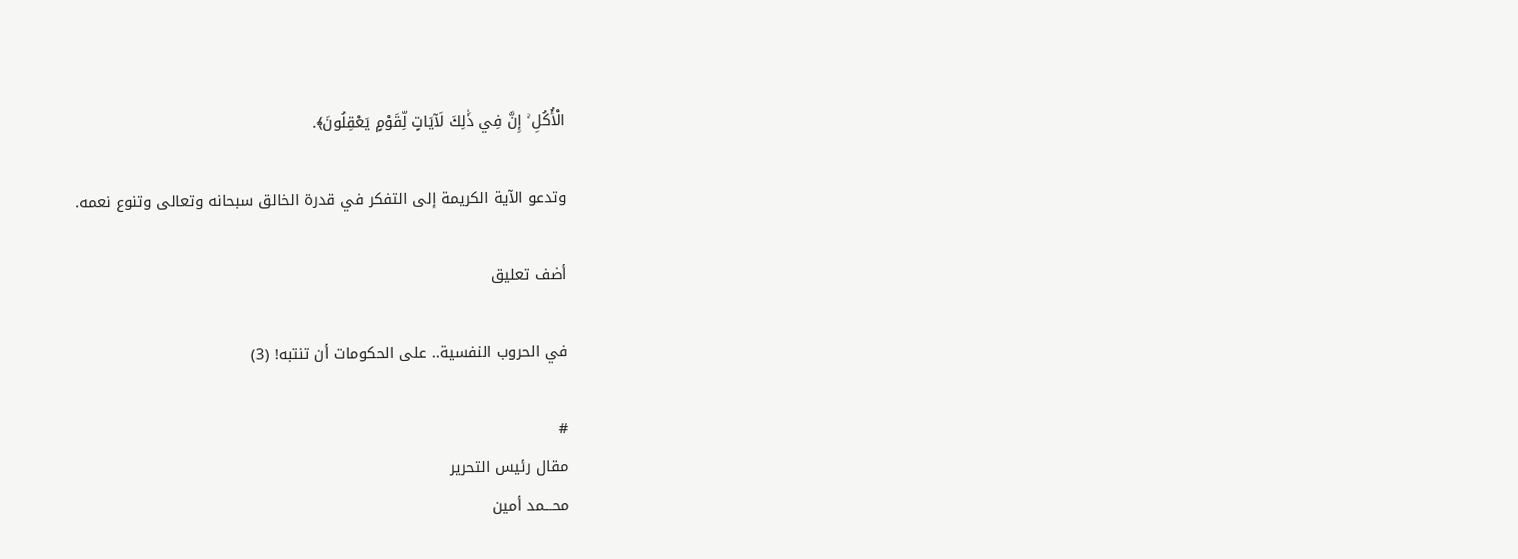الْأُكُلِ ۚ إِنَّ فِي ذَٰلِكَ لَآيَاتٍ لِّقَوْمٍ يَعْقِلُونَ﴾.

وتدعو الآية الكريمة إلى التفكر في قدرة الخالق سبحانه وتعالى وتنوع نعمه.

أضف تعليق

في الحروب النفسية.. على الحكومات أن تنتبه! (3)

#
مقال رئيس التحرير
محـــمد أمين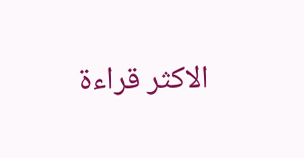الاكثر قراءة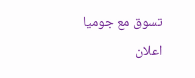تسوق مع جوميا
اعلان